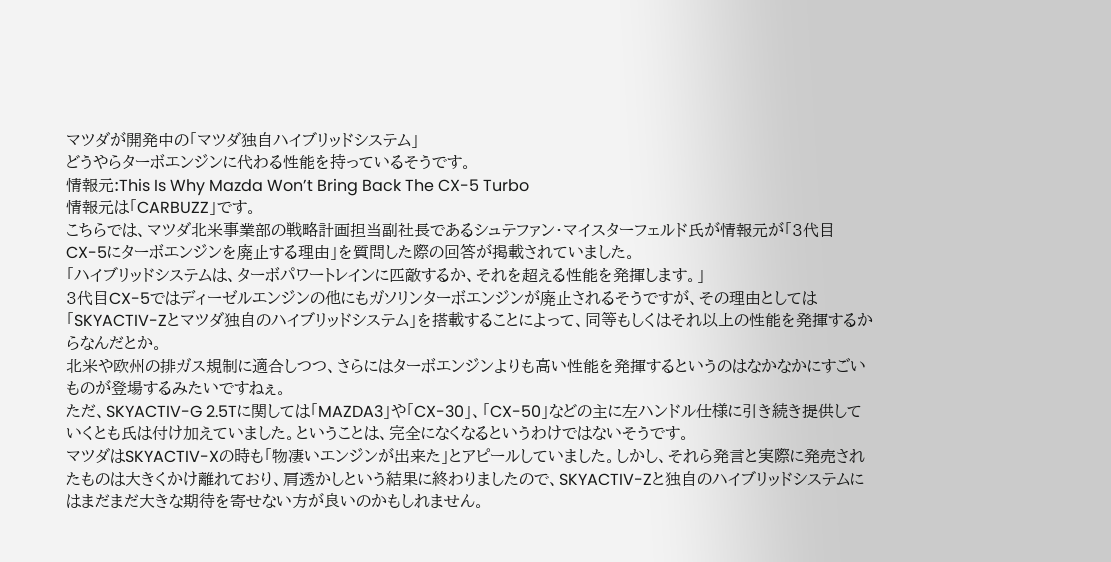マツダが開発中の「マツダ独自ハイブリッドシステム」
どうやらターボエンジンに代わる性能を持っているそうです。
情報元:This Is Why Mazda Won’t Bring Back The CX-5 Turbo
情報元は「CARBUZZ」です。
こちらでは、マツダ北米事業部の戦略計画担当副社長であるシュテファン・マイスターフェルド氏が情報元が「3代目CX-5にターボエンジンを廃止する理由」を質問した際の回答が掲載されていました。
「ハイブリッドシステムは、ターボパワートレインに匹敵するか、それを超える性能を発揮します。」
3代目CX-5ではディーゼルエンジンの他にもガソリンターボエンジンが廃止されるそうですが、その理由としては「SKYACTIV-Zとマツダ独自のハイブリッドシステム」を搭載することによって、同等もしくはそれ以上の性能を発揮するからなんだとか。
北米や欧州の排ガス規制に適合しつつ、さらにはターボエンジンよりも高い性能を発揮するというのはなかなかにすごいものが登場するみたいですねぇ。
ただ、SKYACTIV-G 2.5Tに関しては「MAZDA3」や「CX-30」、「CX-50」などの主に左ハンドル仕様に引き続き提供していくとも氏は付け加えていました。ということは、完全になくなるというわけではないそうです。
マツダはSKYACTIV-Xの時も「物凄いエンジンが出来た」とアピールしていました。しかし、それら発言と実際に発売されたものは大きくかけ離れており、肩透かしという結果に終わりましたので、SKYACTIV-Zと独自のハイブリッドシステムにはまだまだ大きな期待を寄せない方が良いのかもしれません。